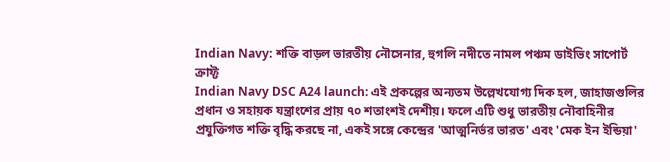Indian Navy: শক্তি বাড়ল ভারতীয় নৌসেনার, হুগলি নদীতে নামল পঞ্চম ডাইভিং সাপোর্ট ক্রাফ্ট
Indian Navy DSC A24 launch: এই প্রকল্পের অন্যতম উল্লেখযোগ্য দিক হল, জাহাজগুলির প্রধান ও সহায়ক যন্ত্রাংশের প্রায় ৭০ শতাংশই দেশীয়। ফলে এটি শুধু ভারতীয় নৌবাহিনীর প্রযুক্তিগত শক্তি বৃদ্ধি করছে না, একই সঙ্গে কেন্দ্রের 'আত্মনির্ভর ভারত' এবং 'মেক ইন ইন্ডিয়া'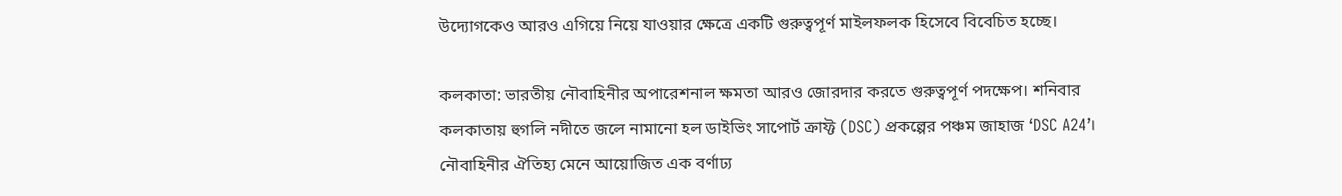উদ্যোগকেও আরও এগিয়ে নিয়ে যাওয়ার ক্ষেত্রে একটি গুরুত্বপূর্ণ মাইলফলক হিসেবে বিবেচিত হচ্ছে।

কলকাতা: ভারতীয় নৌবাহিনীর অপারেশনাল ক্ষমতা আরও জোরদার করতে গুরুত্বপূর্ণ পদক্ষেপ। শনিবার কলকাতায় হুগলি নদীতে জলে নামানো হল ডাইভিং সাপোর্ট ক্রাফ্ট (DSC) প্রকল্পের পঞ্চম জাহাজ ‘DSC A24’। নৌবাহিনীর ঐতিহ্য মেনে আয়োজিত এক বর্ণাঢ্য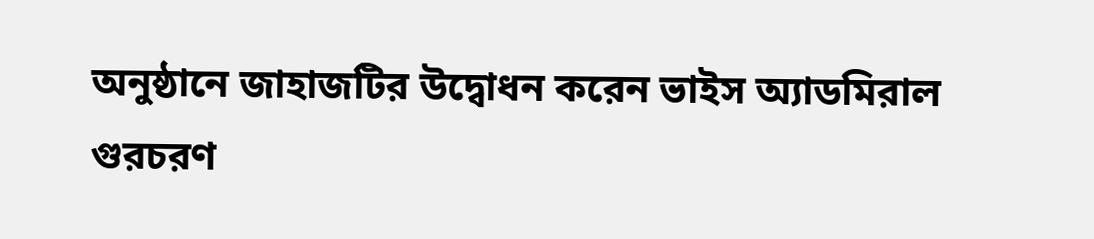অনুষ্ঠানে জাহাজটির উদ্বোধন করেন ভাইস অ্যাডমিরাল গুরচরণ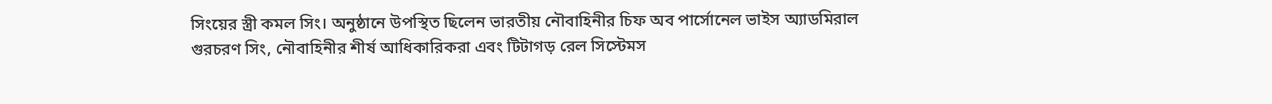সিংয়ের স্ত্রী কমল সিং। অনুষ্ঠানে উপস্থিত ছিলেন ভারতীয় নৌবাহিনীর চিফ অব পার্সোনেল ভাইস অ্যাডমিরাল গুরচরণ সিং, নৌবাহিনীর শীর্ষ আধিকারিকরা এবং টিটাগড় রেল সিস্টেমস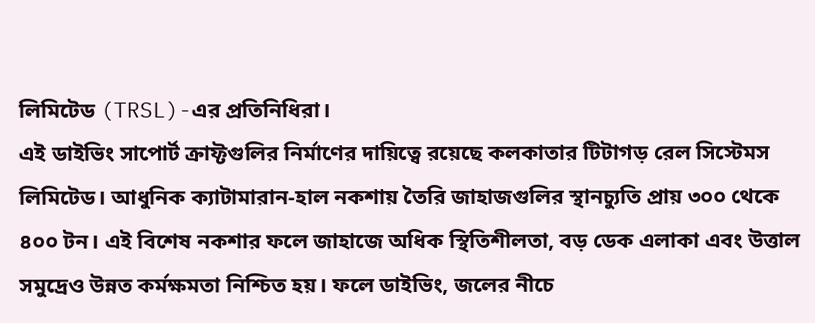লিমিটেড (TRSL)-এর প্রতিনিধিরা।
এই ডাইভিং সাপোর্ট ক্রাফ্টগুলির নির্মাণের দায়িত্বে রয়েছে কলকাতার টিটাগড় রেল সিস্টেমস লিমিটেড। আধুনিক ক্যাটামারান-হাল নকশায় তৈরি জাহাজগুলির স্থানচ্যুতি প্রায় ৩০০ থেকে ৪০০ টন। এই বিশেষ নকশার ফলে জাহাজে অধিক স্থিতিশীলতা, বড় ডেক এলাকা এবং উত্তাল সমুদ্রেও উন্নত কর্মক্ষমতা নিশ্চিত হয়। ফলে ডাইভিং, জলের নীচে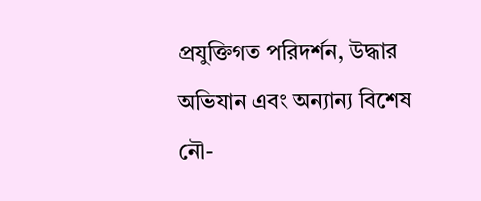প্রযুক্তিগত পরিদর্শন, উদ্ধার অভিযান এবং অন্যান্য বিশেষ নৌ-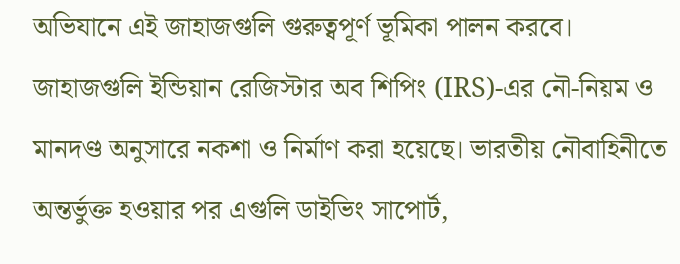অভিযানে এই জাহাজগুলি গুরুত্বপূর্ণ ভূমিকা পালন করবে।
জাহাজগুলি ইন্ডিয়ান রেজিস্টার অব শিপিং (IRS)-এর নৌ-নিয়ম ও মানদণ্ড অনুসারে নকশা ও নির্মাণ করা হয়েছে। ভারতীয় নৌবাহিনীতে অন্তর্ভুক্ত হওয়ার পর এগুলি ডাইভিং সাপোর্ট,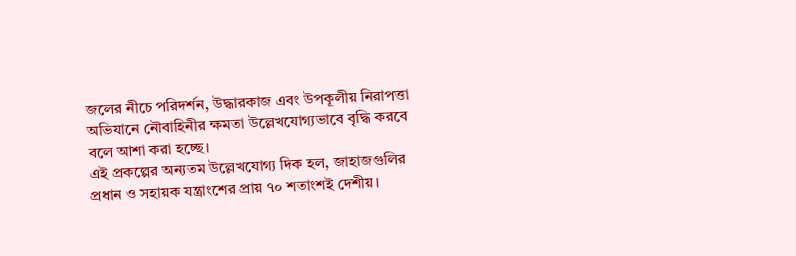জলের নীচে পরিদর্শন, উদ্ধারকাজ এবং উপকূলীয় নিরাপত্তা অভিযানে নৌবাহিনীর ক্ষমতা উল্লেখযোগ্যভাবে বৃদ্ধি করবে বলে আশা করা হচ্ছে।
এই প্রকল্পের অন্যতম উল্লেখযোগ্য দিক হল, জাহাজগুলির প্রধান ও সহায়ক যন্ত্রাংশের প্রায় ৭০ শতাংশই দেশীয়।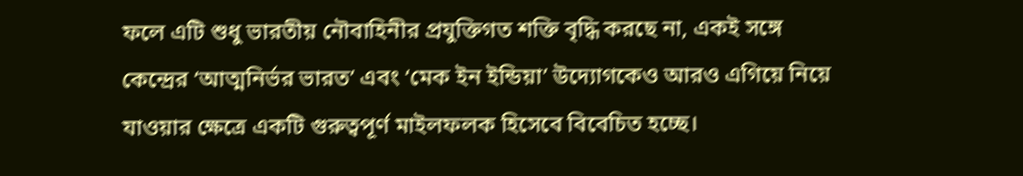ফলে এটি শুধু ভারতীয় নৌবাহিনীর প্রযুক্তিগত শক্তি বৃদ্ধি করছে না, একই সঙ্গে কেন্দ্রের ‘আত্মনির্ভর ভারত’ এবং ‘মেক ইন ইন্ডিয়া’ উদ্যোগকেও আরও এগিয়ে নিয়ে যাওয়ার ক্ষেত্রে একটি গুরুত্বপূর্ণ মাইলফলক হিসেবে বিবেচিত হচ্ছে।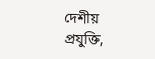দেশীয় প্রযুক্তি,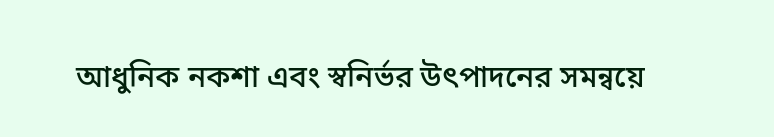আধুনিক নকশা এবং স্বনির্ভর উৎপাদনের সমন্বয়ে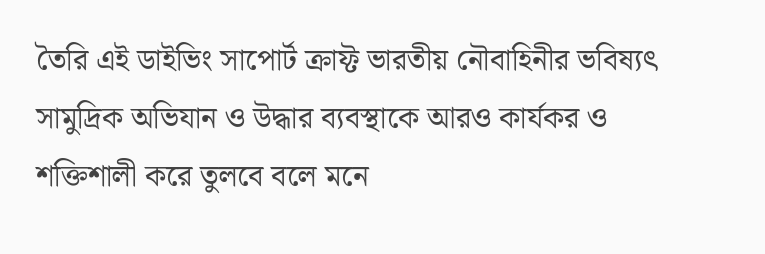তৈরি এই ডাইভিং সাপোর্ট ক্রাফ্ট ভারতীয় নৌবাহিনীর ভবিষ্যৎ সামুদ্রিক অভিযান ও উদ্ধার ব্যবস্থাকে আরও কার্যকর ও শক্তিশালী করে তুলবে বলে মনে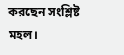করছেন সংশ্লিষ্ট মহল।